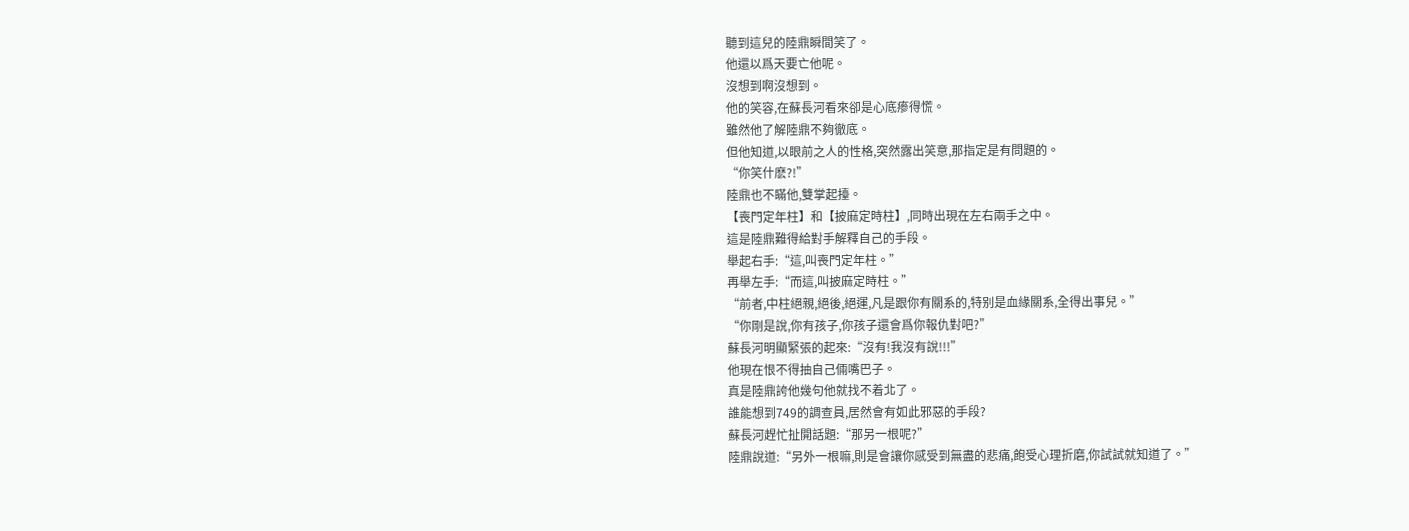聽到這兒的陸鼎瞬間笑了。
他還以爲天要亡他呢。
沒想到啊沒想到。
他的笑容,在蘇長河看來卻是心底瘆得慌。
雖然他了解陸鼎不夠徹底。
但他知道,以眼前之人的性格,突然露出笑意,那指定是有問題的。
“你笑什麽?!”
陸鼎也不瞞他,雙掌起擡。
【喪門定年柱】和【披麻定時柱】,同時出現在左右兩手之中。
這是陸鼎難得給對手解釋自己的手段。
舉起右手:“這,叫喪門定年柱。”
再舉左手:“而這,叫披麻定時柱。”
“前者,中柱絕親,絕後,絕運,凡是跟你有關系的,特别是血緣關系,全得出事兒。”
“你剛是說,你有孩子,你孩子還會爲你報仇對吧?”
蘇長河明顯緊張的起來:“沒有!我沒有說!!!”
他現在恨不得抽自己倆嘴巴子。
真是陸鼎誇他幾句他就找不着北了。
誰能想到749的調查員,居然會有如此邪惡的手段?
蘇長河趕忙扯開話題:“那另一根呢?”
陸鼎說道:“另外一根嘛,則是會讓你感受到無盡的悲痛,飽受心理折磨,你試試就知道了。”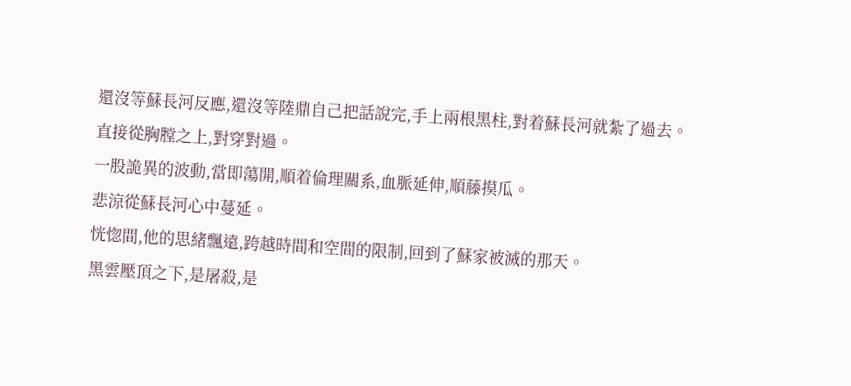還沒等蘇長河反應,還沒等陸鼎自己把話說完,手上兩根黑柱,對着蘇長河就紮了過去。
直接從胸膛之上,對穿對過。
一股詭異的波動,當即蕩開,順着倫理關系,血脈延伸,順藤摸瓜。
悲涼從蘇長河心中蔓延。
恍惚間,他的思緒飄遠,跨越時間和空間的限制,回到了蘇家被滅的那天。
黑雲壓頂之下,是屠殺,是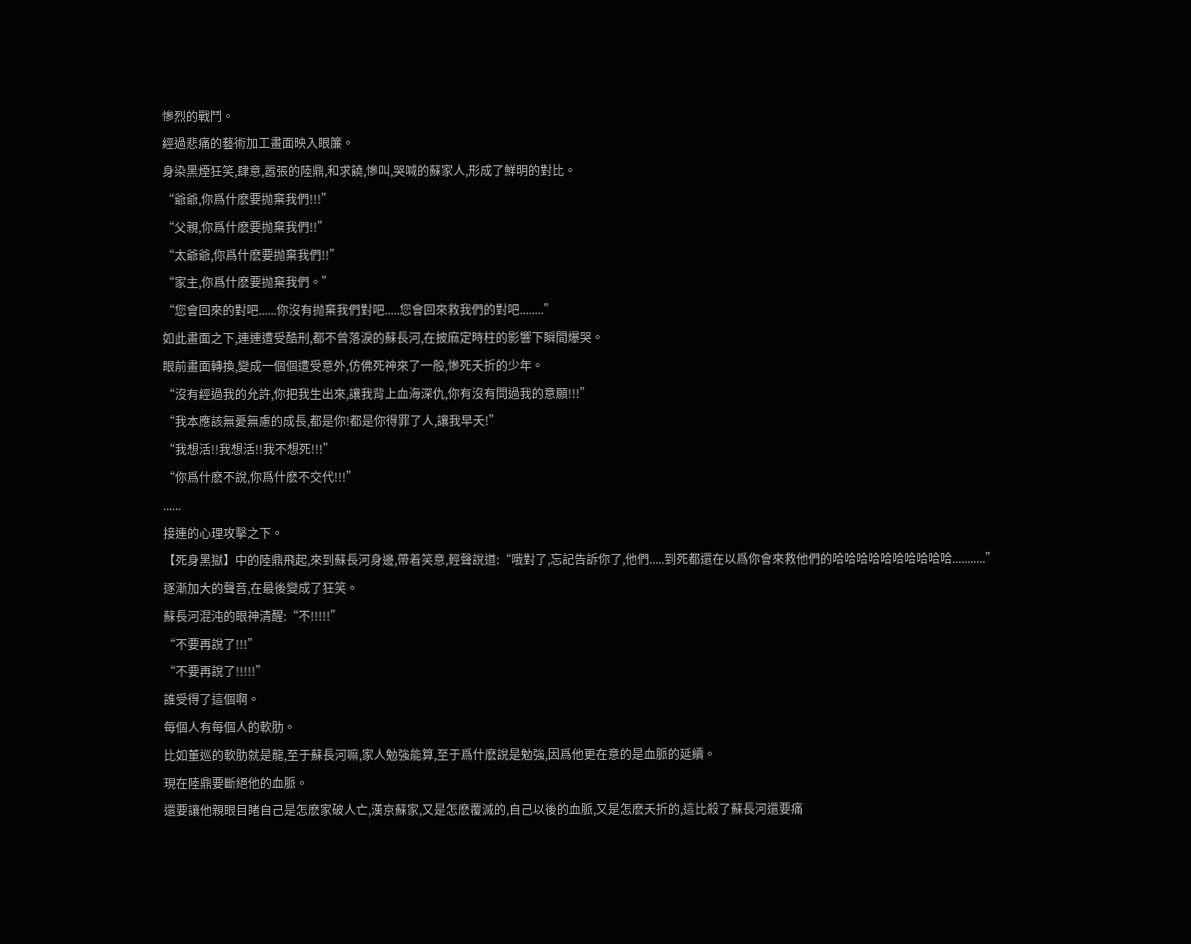慘烈的戰鬥。
經過悲痛的藝術加工畫面映入眼簾。
身染黑煙狂笑,肆意,嚣張的陸鼎,和求饒,慘叫,哭喊的蘇家人,形成了鮮明的對比。
“爺爺,你爲什麽要抛棄我們!!!”
“父親,你爲什麽要抛棄我們!!”
“太爺爺,你爲什麽要抛棄我們!!”
“家主,你爲什麽要抛棄我們。”
“您會回來的對吧......你沒有抛棄我們對吧.....您會回來救我們的對吧........”
如此畫面之下,連連遭受酷刑,都不曾落淚的蘇長河,在披麻定時柱的影響下瞬間爆哭。
眼前畫面轉換,變成一個個遭受意外,仿佛死神來了一般,慘死夭折的少年。
“沒有經過我的允許,你把我生出來,讓我背上血海深仇,你有沒有問過我的意願!!!”
“我本應該無憂無慮的成長,都是你!都是你得罪了人,讓我早夭!”
“我想活!!我想活!!我不想死!!!”
“你爲什麽不說,你爲什麽不交代!!!”
......
接連的心理攻擊之下。
【死身黑獄】中的陸鼎飛起,來到蘇長河身邊,帶着笑意,輕聲說道:“哦對了,忘記告訴你了,他們.....到死都還在以爲你會來救他們的哈哈哈哈哈哈哈哈哈哈...........”
逐漸加大的聲音,在最後變成了狂笑。
蘇長河混沌的眼神清醒:“不!!!!!”
“不要再說了!!!”
“不要再說了!!!!!”
誰受得了這個啊。
每個人有每個人的軟肋。
比如董巡的軟肋就是龍,至于蘇長河嘛,家人勉強能算,至于爲什麽說是勉強,因爲他更在意的是血脈的延續。
現在陸鼎要斷絕他的血脈。
還要讓他親眼目睹自己是怎麽家破人亡,漢京蘇家,又是怎麽覆滅的,自己以後的血脈,又是怎麽夭折的,這比殺了蘇長河還要痛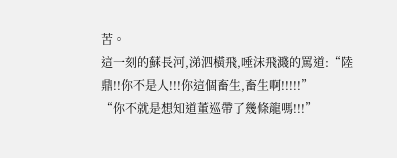苦。
這一刻的蘇長河,涕泗橫飛,唾沫飛濺的罵道:“陸鼎!!你不是人!!!你這個畜生,畜生啊!!!!!”
“你不就是想知道董巡帶了幾條龍嗎!!!”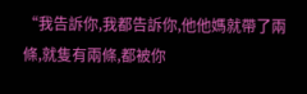“我告訴你,我都告訴你,他他媽就帶了兩條,就隻有兩條,都被你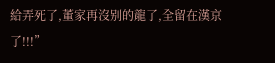給弄死了,董家再沒别的龍了,全留在漢京了!!!”